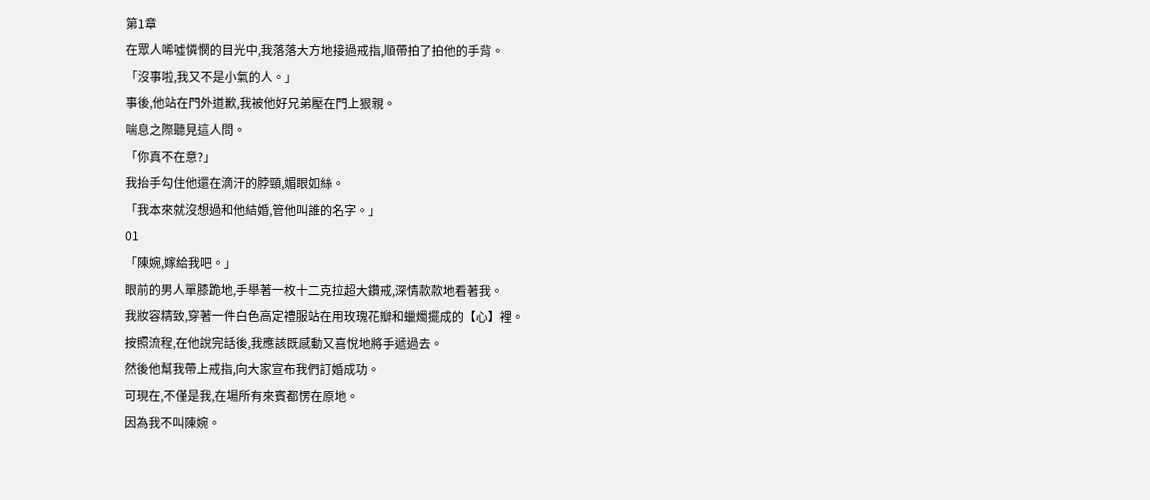第1章
在眾人唏噓憐憫的目光中,我落落大方地接過戒指,順帶拍了拍他的手背。
「沒事啦,我又不是小氣的人。」
事後,他站在門外道歉,我被他好兄弟壓在門上狠親。
喘息之際聽見這人問。
「你真不在意?」
我抬手勾住他還在滴汗的脖頸,媚眼如絲。
「我本來就沒想過和他結婚,管他叫誰的名字。」
01
「陳婉,嫁給我吧。」
眼前的男人單膝跪地,手舉著一枚十二克拉超大鑽戒,深情款款地看著我。
我妝容精致,穿著一件白色高定禮服站在用玫瑰花瓣和蠟燭擺成的【心】裡。
按照流程,在他說完話後,我應該既感動又喜悅地將手遞過去。
然後他幫我帶上戒指,向大家宣布我們訂婚成功。
可現在,不僅是我,在場所有來賓都愣在原地。
因為我不叫陳婉。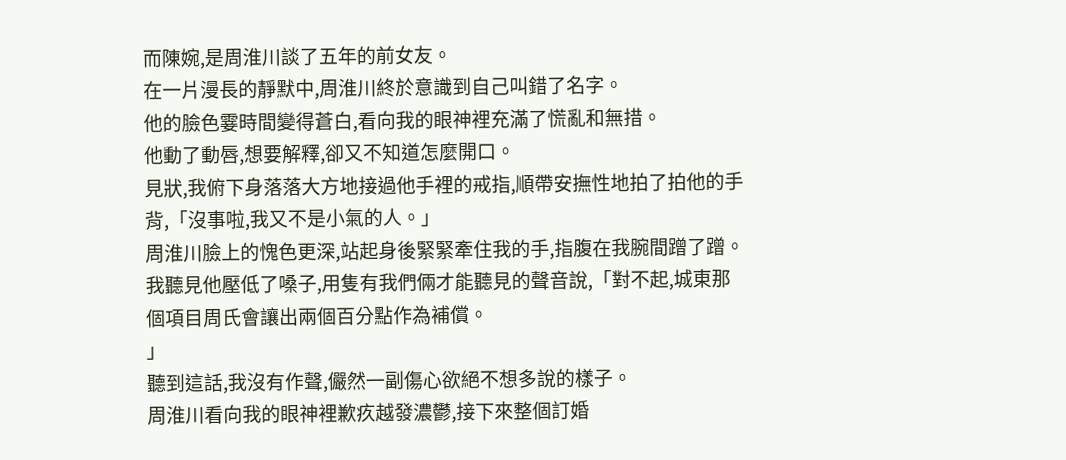而陳婉,是周淮川談了五年的前女友。
在一片漫長的靜默中,周淮川終於意識到自己叫錯了名字。
他的臉色霎時間變得蒼白,看向我的眼神裡充滿了慌亂和無措。
他動了動唇,想要解釋,卻又不知道怎麼開口。
見狀,我俯下身落落大方地接過他手裡的戒指,順帶安撫性地拍了拍他的手背,「沒事啦,我又不是小氣的人。」
周淮川臉上的愧色更深,站起身後緊緊牽住我的手,指腹在我腕間蹭了蹭。
我聽見他壓低了嗓子,用隻有我們倆才能聽見的聲音說,「對不起,城東那個項目周氏會讓出兩個百分點作為補償。
」
聽到這話,我沒有作聲,儼然一副傷心欲絕不想多說的樣子。
周淮川看向我的眼神裡歉疚越發濃鬱,接下來整個訂婚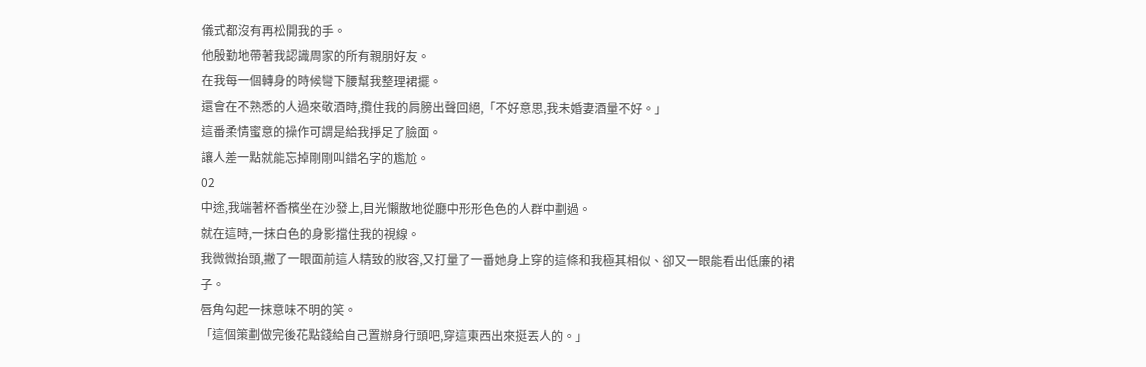儀式都沒有再松開我的手。
他殷勤地帶著我認識周家的所有親朋好友。
在我每一個轉身的時候彎下腰幫我整理裙擺。
還會在不熟悉的人過來敬酒時,攬住我的肩膀出聲回絕,「不好意思,我未婚妻酒量不好。」
這番柔情蜜意的操作可謂是給我掙足了臉面。
讓人差一點就能忘掉剛剛叫錯名字的尷尬。
02
中途,我端著杯香檳坐在沙發上,目光懶散地從廳中形形色色的人群中劃過。
就在這時,一抹白色的身影擋住我的視線。
我微微抬頭,撇了一眼面前這人精致的妝容,又打量了一番她身上穿的這條和我極其相似、卻又一眼能看出低廉的裙子。
唇角勾起一抹意味不明的笑。
「這個策劃做完後花點錢給自己置辦身行頭吧,穿這東西出來挺丟人的。」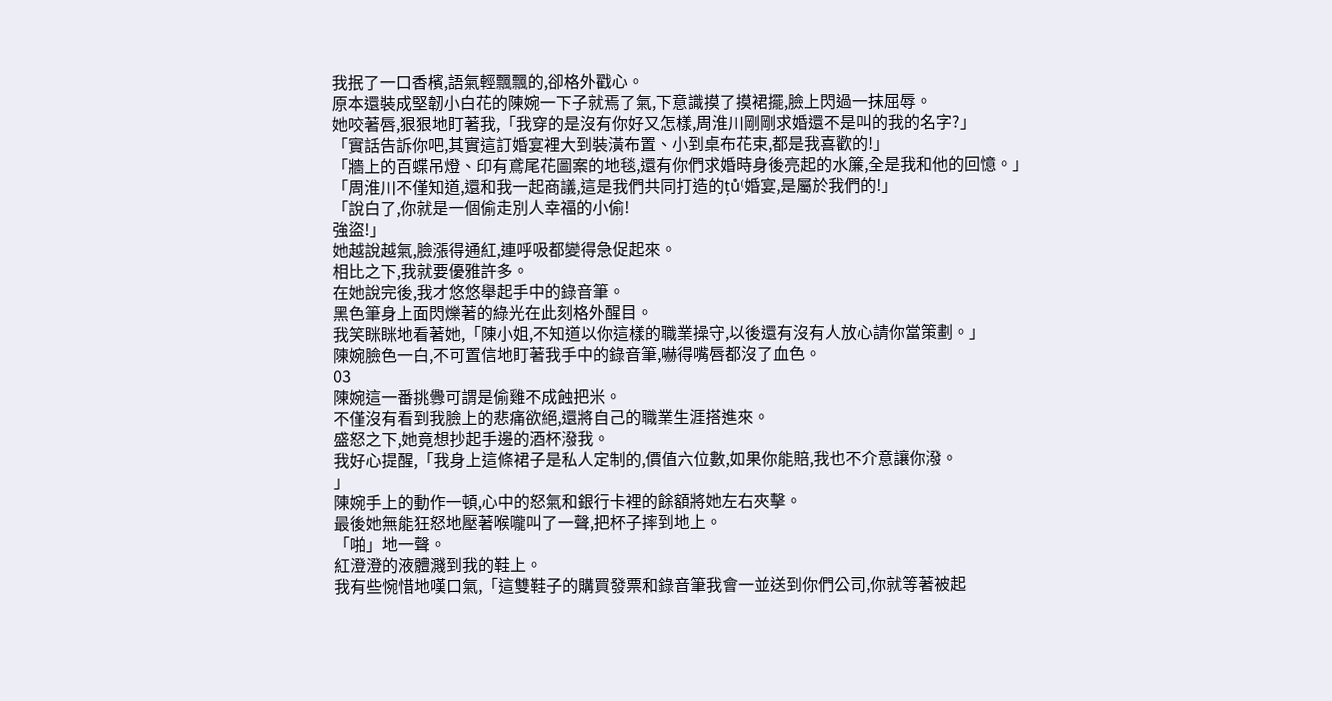我抿了一口香檳,語氣輕飄飄的,卻格外戳心。
原本還裝成堅韌小白花的陳婉一下子就焉了氣,下意識摸了摸裙擺,臉上閃過一抹屈辱。
她咬著唇,狠狠地盯著我,「我穿的是沒有你好又怎樣,周淮川剛剛求婚還不是叫的我的名字?」
「實話告訴你吧,其實這訂婚宴裡大到裝潢布置、小到桌布花束,都是我喜歡的!」
「牆上的百蝶吊燈、印有鳶尾花圖案的地毯,還有你們求婚時身後亮起的水簾,全是我和他的回憶。」
「周淮川不僅知道,還和我一起商議,這是我們共同打造的țů⁽婚宴,是屬於我們的!」
「說白了,你就是一個偷走別人幸福的小偷!
強盜!」
她越說越氣,臉漲得通紅,連呼吸都變得急促起來。
相比之下,我就要優雅許多。
在她說完後,我才悠悠舉起手中的錄音筆。
黑色筆身上面閃爍著的綠光在此刻格外醒目。
我笑眯眯地看著她,「陳小姐,不知道以你這樣的職業操守,以後還有沒有人放心請你當策劃。」
陳婉臉色一白,不可置信地盯著我手中的錄音筆,嚇得嘴唇都沒了血色。
03
陳婉這一番挑釁可謂是偷雞不成蝕把米。
不僅沒有看到我臉上的悲痛欲絕,還將自己的職業生涯搭進來。
盛怒之下,她竟想抄起手邊的酒杯潑我。
我好心提醒,「我身上這條裙子是私人定制的,價值六位數,如果你能賠,我也不介意讓你潑。
」
陳婉手上的動作一頓,心中的怒氣和銀行卡裡的餘額將她左右夾擊。
最後她無能狂怒地壓著喉嚨叫了一聲,把杯子摔到地上。
「啪」地一聲。
紅澄澄的液體濺到我的鞋上。
我有些惋惜地嘆口氣,「這雙鞋子的購買發票和錄音筆我會一並送到你們公司,你就等著被起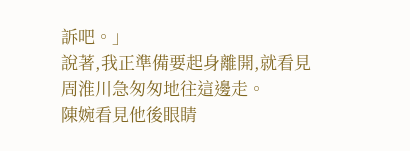訴吧。」
說著,我正準備要起身離開,就看見周淮川急匆匆地往這邊走。
陳婉看見他後眼睛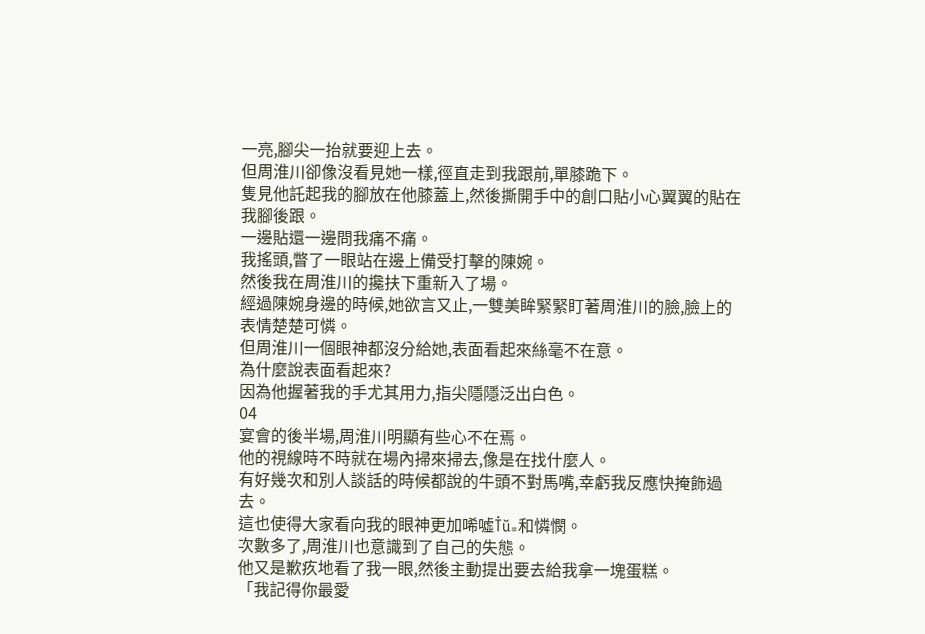一亮,腳尖一抬就要迎上去。
但周淮川卻像沒看見她一樣,徑直走到我跟前,單膝跪下。
隻見他託起我的腳放在他膝蓋上,然後撕開手中的創口貼小心翼翼的貼在我腳後跟。
一邊貼還一邊問我痛不痛。
我搖頭,瞥了一眼站在邊上備受打擊的陳婉。
然後我在周淮川的攙扶下重新入了場。
經過陳婉身邊的時候,她欲言又止,一雙美眸緊緊盯著周淮川的臉,臉上的表情楚楚可憐。
但周淮川一個眼神都沒分給她,表面看起來絲毫不在意。
為什麼說表面看起來?
因為他握著我的手尤其用力,指尖隱隱泛出白色。
04
宴會的後半場,周淮川明顯有些心不在焉。
他的視線時不時就在場內掃來掃去,像是在找什麼人。
有好幾次和別人談話的時候都說的牛頭不對馬嘴,幸虧我反應快掩飾過去。
這也使得大家看向我的眼神更加唏噓Ṫŭ₌和憐憫。
次數多了,周淮川也意識到了自己的失態。
他又是歉疚地看了我一眼,然後主動提出要去給我拿一塊蛋糕。
「我記得你最愛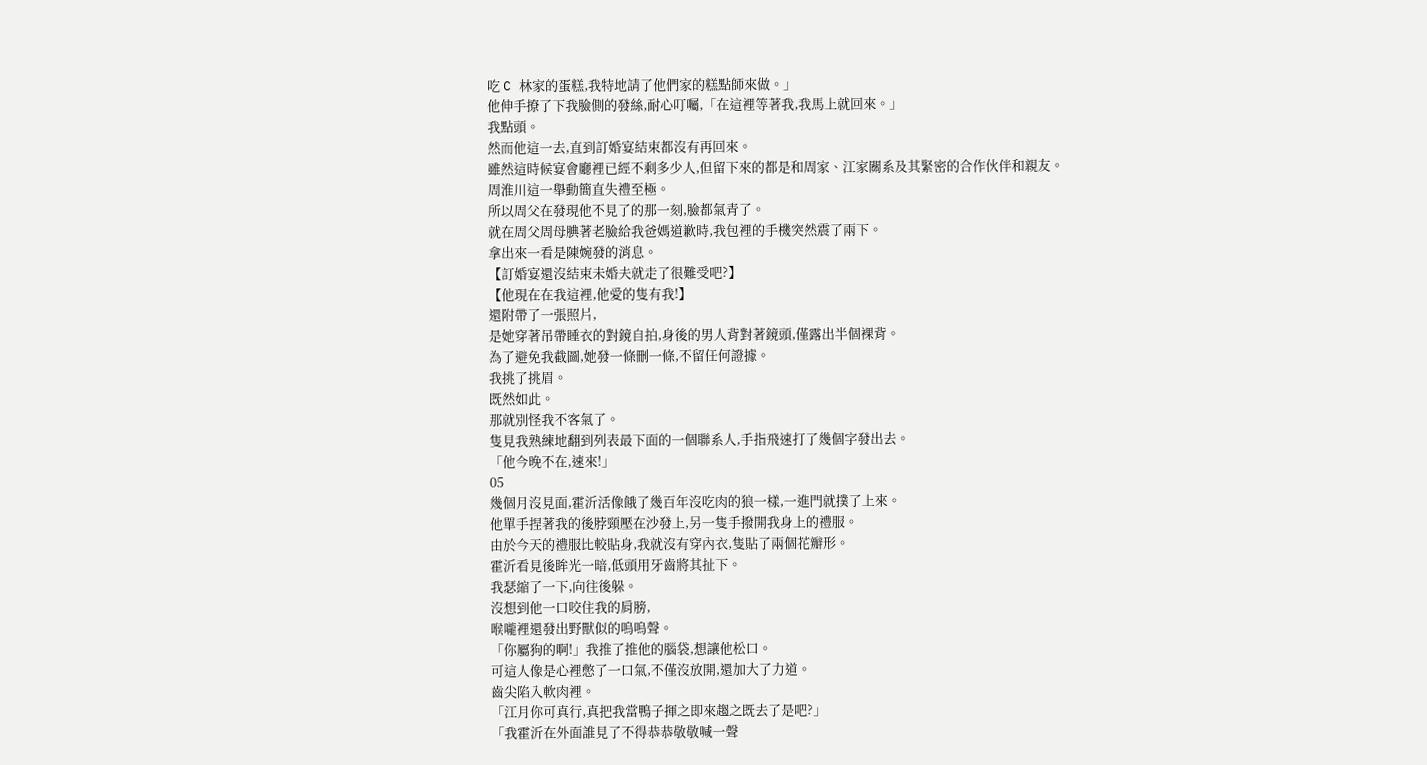吃 C 林家的蛋糕,我特地請了他們家的糕點師來做。」
他伸手撩了下我臉側的發絲,耐心叮囑,「在這裡等著我,我馬上就回來。」
我點頭。
然而他這一去,直到訂婚宴結束都沒有再回來。
雖然這時候宴會廳裡已經不剩多少人,但留下來的都是和周家、江家關系及其緊密的合作伙伴和親友。
周淮川這一舉動簡直失禮至極。
所以周父在發現他不見了的那一刻,臉都氣青了。
就在周父周母腆著老臉給我爸媽道歉時,我包裡的手機突然震了兩下。
拿出來一看是陳婉發的消息。
【訂婚宴還沒結束未婚夫就走了很難受吧?】
【他現在在我這裡,他愛的隻有我!】
還附帶了一張照片,
是她穿著吊帶睡衣的對鏡自拍,身後的男人背對著鏡頭,僅露出半個裸背。
為了避免我截圖,她發一條刪一條,不留任何證據。
我挑了挑眉。
既然如此。
那就別怪我不客氣了。
隻見我熟練地翻到列表最下面的一個聯系人,手指飛速打了幾個字發出去。
「他今晚不在,速來!」
05
幾個月沒見面,霍沂活像餓了幾百年沒吃肉的狼一樣,一進門就撲了上來。
他單手捏著我的後脖頸壓在沙發上,另一隻手撥開我身上的禮服。
由於今天的禮服比較貼身,我就沒有穿內衣,隻貼了兩個花瓣形。
霍沂看見後眸光一暗,低頭用牙齒將其扯下。
我瑟縮了一下,向往後躲。
沒想到他一口咬住我的肩膀,
喉嚨裡還發出野獸似的嗚嗚聲。
「你屬狗的啊!」我推了推他的腦袋,想讓他松口。
可這人像是心裡憋了一口氣,不僅沒放開,還加大了力道。
齒尖陷入軟肉裡。
「江月你可真行,真把我當鴨子揮之即來趨之既去了是吧?」
「我霍沂在外面誰見了不得恭恭敬敬喊一聲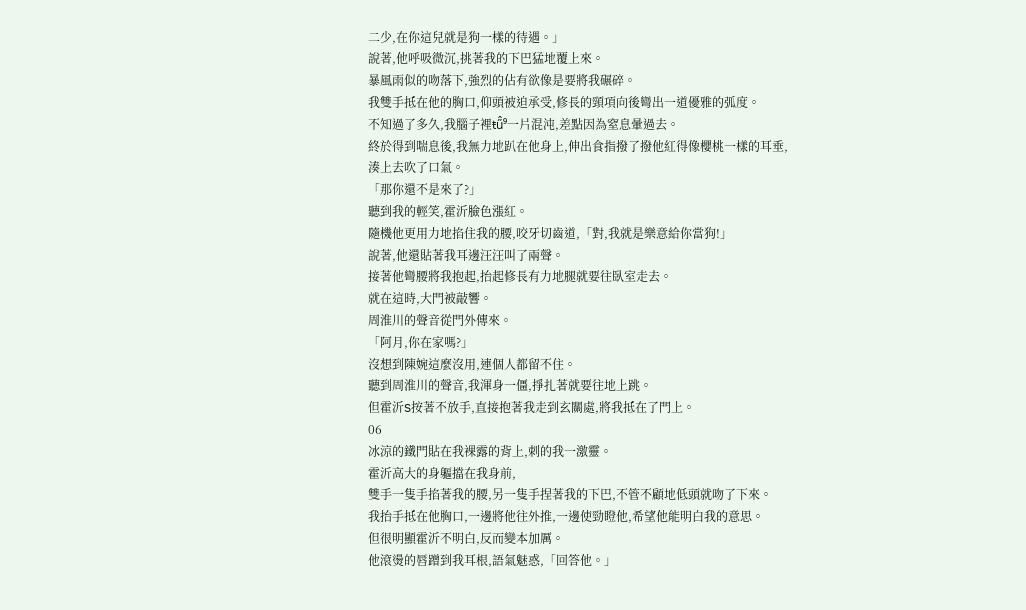二少,在你這兒就是狗一樣的待遇。」
說著,他呼吸微沉,挑著我的下巴猛地覆上來。
暴風雨似的吻落下,強烈的佔有欲像是要將我碾碎。
我雙手抵在他的胸口,仰頭被迫承受,修長的頸項向後彎出一道優雅的弧度。
不知過了多久,我腦子裡ŧű̂⁹一片混沌,差點因為窒息暈過去。
終於得到喘息後,我無力地趴在他身上,伸出食指撥了撥他紅得像櫻桃一樣的耳垂,
湊上去吹了口氣。
「那你還不是來了?」
聽到我的輕笑,霍沂臉色漲紅。
隨機他更用力地掐住我的腰,咬牙切齒道,「對,我就是樂意給你當狗!」
說著,他還貼著我耳邊汪汪叫了兩聲。
接著他彎腰將我抱起,抬起修長有力地腿就要往臥室走去。
就在這時,大門被敲響。
周淮川的聲音從門外傳來。
「阿月,你在家嗎?」
沒想到陳婉這麼沒用,連個人都留不住。
聽到周淮川的聲音,我渾身一僵,掙扎著就要往地上跳。
但霍沂S按著不放手,直接抱著我走到玄關處,將我抵在了門上。
06
冰涼的鐵門貼在我裸露的背上,刺的我一激靈。
霍沂高大的身軀擋在我身前,
雙手一隻手掐著我的腰,另一隻手捏著我的下巴,不管不顧地低頭就吻了下來。
我抬手抵在他胸口,一邊將他往外推,一邊使勁瞪他,希望他能明白我的意思。
但很明顯霍沂不明白,反而變本加厲。
他滾燙的唇蹭到我耳根,語氣魅惑,「回答他。」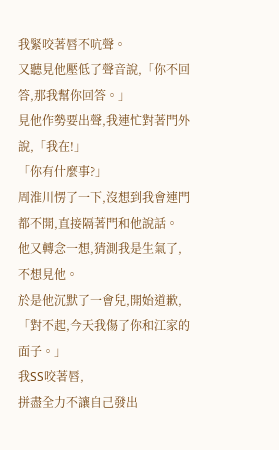我緊咬著唇不吭聲。
又聽見他壓低了聲音說,「你不回答,那我幫你回答。」
見他作勢要出聲,我連忙對著門外說,「我在!」
「你有什麼事?」
周淮川愣了一下,沒想到我會連門都不開,直接隔著門和他說話。
他又轉念一想,猜測我是生氣了,不想見他。
於是他沉默了一會兒,開始道歉,「對不起,今天我傷了你和江家的面子。」
我SS咬著唇,
拼盡全力不讓自己發出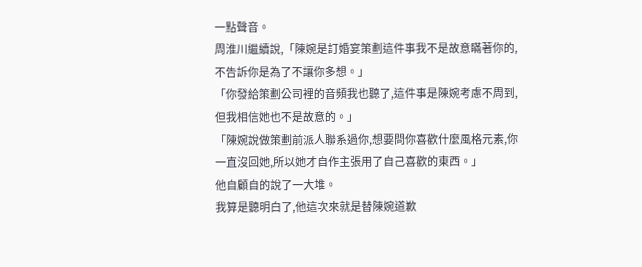一點聲音。
周淮川繼續說,「陳婉是訂婚宴策劃這件事我不是故意瞞著你的,不告訴你是為了不讓你多想。」
「你發給策劃公司裡的音頻我也聽了,這件事是陳婉考慮不周到,但我相信她也不是故意的。」
「陳婉說做策劃前派人聯系過你,想要問你喜歡什麼風格元素,你一直沒回她,所以她才自作主張用了自己喜歡的東西。」
他自顧自的說了一大堆。
我算是聽明白了,他這次來就是替陳婉道歉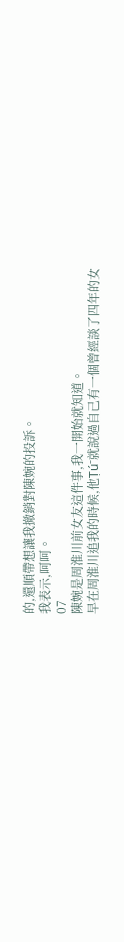的,還順帶想讓我撤銷對陳婉的投訴。
我表示,呵呵。
07
陳婉是周淮川前女友這件事,我一開始就知道。
早在周淮川追我的時候,他Ṭú⁻就說過自己有一個曾經談了四年的女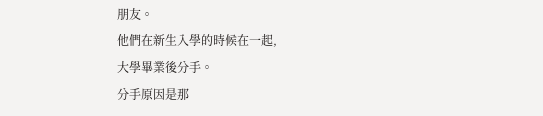朋友。
他們在新生入學的時候在一起,
大學畢業後分手。
分手原因是那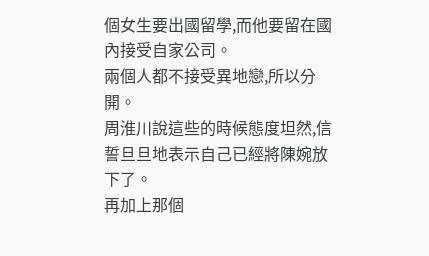個女生要出國留學,而他要留在國內接受自家公司。
兩個人都不接受異地戀,所以分開。
周淮川說這些的時候態度坦然,信誓旦旦地表示自己已經將陳婉放下了。
再加上那個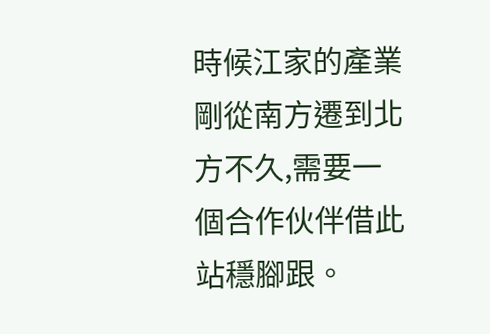時候江家的產業剛從南方遷到北方不久,需要一個合作伙伴借此站穩腳跟。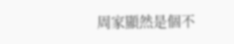周家顯然是個不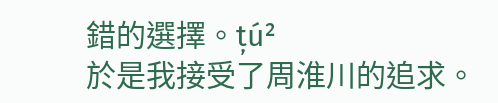錯的選擇。țú²
於是我接受了周淮川的追求。